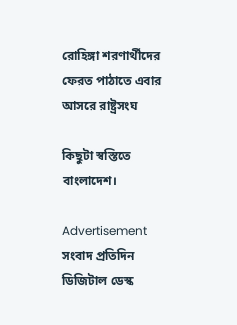রোহিঙ্গা শরণার্থীদের ফেরত পাঠাতে এবার আসরে রাষ্ট্রসংঘ

কিছুটা স্বস্তিতে বাংলাদেশ।

Advertisement
সংবাদ প্রতিদিন ডিজিটাল ডেস্ক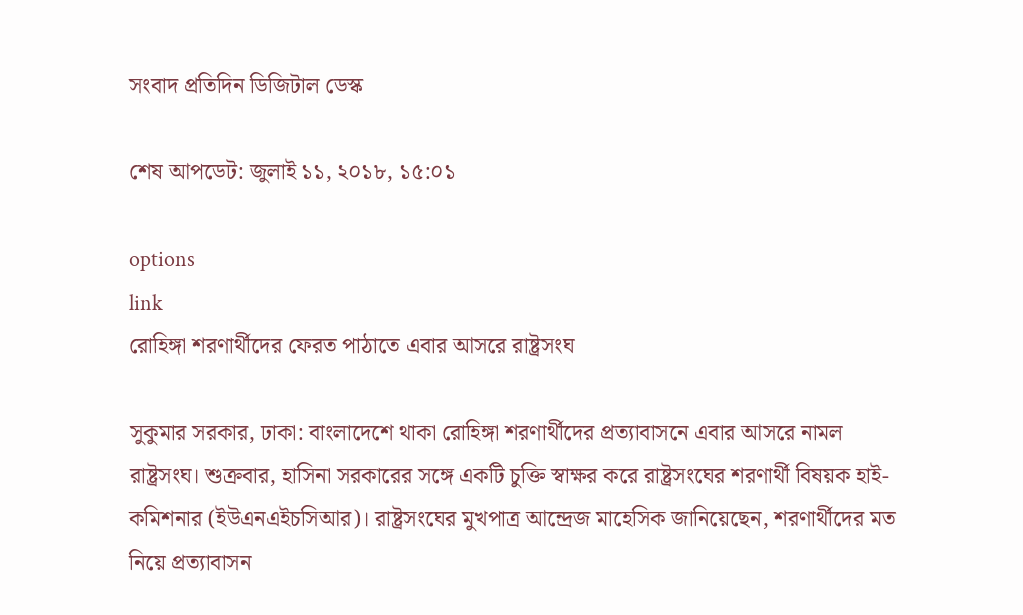সংবাদ প্রতিদিন ডিজিটাল ডেস্ক

শেষ আপডেট: জুলাই ১১, ২০১৮, ১৫:০১

options
link
রোহিঙ্গা শরণার্থীদের ফেরত পাঠাতে এবার আসরে রাষ্ট্রসংঘ

সুকুমার সরকার, ঢাকা: বাংলাদেশে থাকা রোহিঙ্গা শরণার্থীদের প্রত্যাবাসনে এবার আসরে নামল রাষ্ট্রসংঘ। শুক্রবার, হাসিনা সরকারের সঙ্গে একটি চুক্তি স্বাক্ষর করে রাষ্ট্রসংঘের শরণার্থী বিষয়ক হাই-কমিশনার (ইউএনএইচসিআর)। রাষ্ট্রসংঘের মুখপাত্র আন্দ্রেজ মাহেসিক জানিয়েছেন, শরণার্থীদের মত নিয়ে প্রত্যাবাসন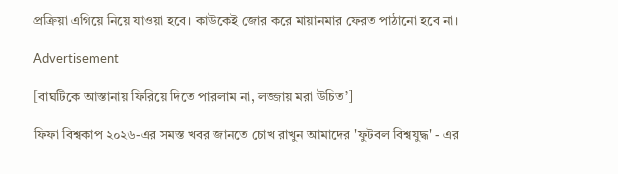প্রক্রিয়া এগিয়ে নিয়ে যাওয়া হবে। কাউকেই জোর করে মায়ানমার ফেরত পাঠানো হবে না।

Advertisement

[বাঘটিকে আস্তানায় ফিরিয়ে দিতে পারলাম না, লজ্জায় মরা উচিত’]

ফিফা বিশ্বকাপ ২০২৬-এর সমস্ত খবর জানতে চোখ রাখুন আমাদের 'ফুটবল বিশ্বযুদ্ধ' - এর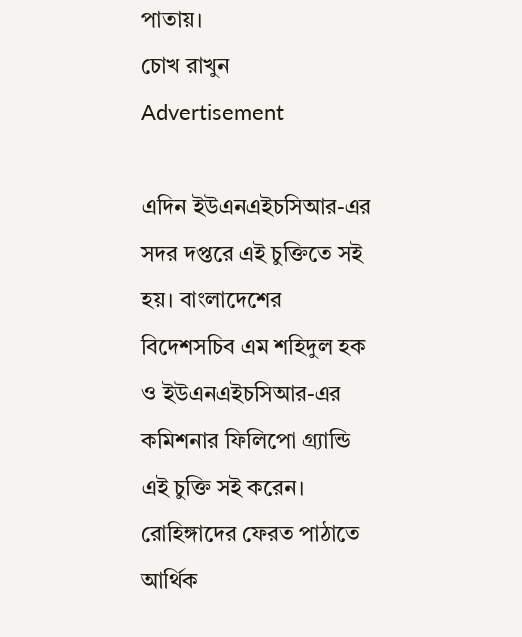পাতায়।
চোখ রাখুন
Advertisement

এদিন ইউএনএইচসিআর-এর সদর দপ্তরে এই চুক্তিতে সই হয়। বাংলাদেশের বিদেশসচিব এম শহিদুল হক ও ইউএনএইচসিআর-এর কমিশনার ফিলিপো গ্র্যান্ডি এই চুক্তি সই করেন। রোহিঙ্গাদের ফেরত পাঠাতে আর্থিক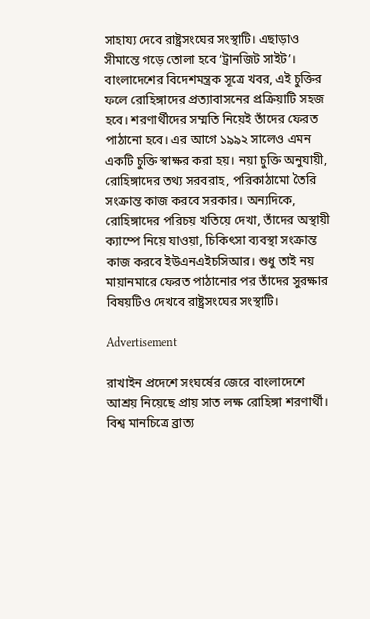সাহায্য দেবে রাষ্ট্রসংঘের সংস্থাটি। এছাড়াও সীমান্তে গড়ে তোলা হবে ‘ট্রানজিট সাইট’। বাংলাদেশের বিদেশমন্ত্রক সূত্রে খবর, এই চুক্তির ফলে রোহিঙ্গাদের প্রত্যাবাসনের প্রক্রিয়াটি সহজ হবে। শরণার্থীদের সম্মতি নিয়েই তাঁদের ফেরত পাঠানো হবে। এর আগে ১৯৯২ সালেও এমন একটি চুক্তি স্বাক্ষর করা হয়। নয়া চুক্তি অনুযায়ী, রোহিঙ্গাদের তথ্য সরবরাহ, পরিকাঠামো তৈরি সংক্রান্ত কাজ করবে সরকার। অন্যদিকে, রোহিঙ্গাদের পরিচয় খতিয়ে দেখা, তাঁদের অস্থায়ী ক্যাম্পে নিয়ে যাওয়া, চিকিৎসা ব্যবস্থা সংক্রান্ত কাজ করবে ইউএনএইচসিআর। শুধু তাই নয় মায়ানমারে ফেরত পাঠানোর পর তাঁদের সুরক্ষার বিষয়টিও দেখবে রাষ্ট্রসংঘের সংস্থাটি।

Advertisement

রাখাইন প্রদেশে সংঘর্ষের জেরে বাংলাদেশে আশ্রয় নিয়েছে প্রায় সাত লক্ষ রোহিঙ্গা শরণার্থী। বিশ্ব মানচিত্রে ব্রাত্য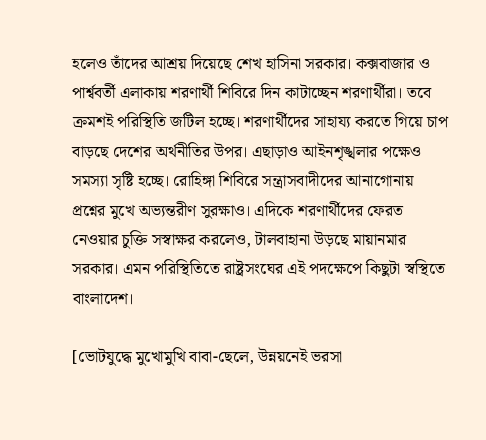হলেও তাঁদের আশ্রয় দিয়েছে শেখ হাসিনা সরকার। কক্সবাজার ও পার্শ্ববর্তী এলাকায় শরণার্থী শিবিরে দিন কাটাচ্ছেন শরণার্থীরা। তবে ক্রমশই পরিস্থিতি জটিল হচ্ছে। শরণার্থীদের সাহায্য করতে গিয়ে চাপ বাড়ছে দেশের অর্থনীতির উপর। এছাড়াও আইনশৃঙ্খলার পক্ষেও সমস্যা সৃষ্টি হচ্ছে। রোহিঙ্গা শিবিরে সন্ত্রাসবাদীদের আনাগোনায় প্রশ্নের মুখে অভ্যন্তরীণ সুরক্ষাও। এদিকে শরণার্থীদের ফেরত নেওয়ার চুক্তি সস্বাক্ষর করলেও, টালবাহানা উড়ছে মায়ানমার সরকার। এমন পরিস্থিতিতে রাষ্ট্রসংঘের এই পদক্ষেপে কিছুটা স্বস্থিতে বাংলাদেশ।

[ভোটযুদ্ধে মুখোমুখি বাবা-ছেলে, উন্নয়নেই ভরসা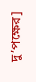দু’পক্ষের]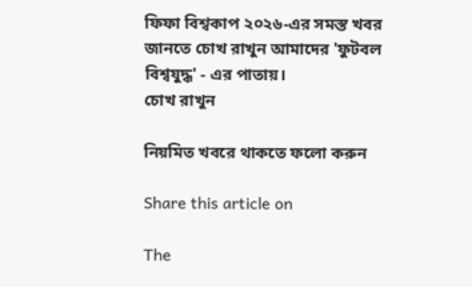ফিফা বিশ্বকাপ ২০২৬-এর সমস্ত খবর জানতে চোখ রাখুন আমাদের 'ফুটবল বিশ্বযুদ্ধ' - এর পাতায়।
চোখ রাখুন

নিয়মিত খবরে থাকতে ফলো করুন

Share this article on

The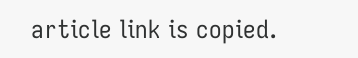article link is copied.